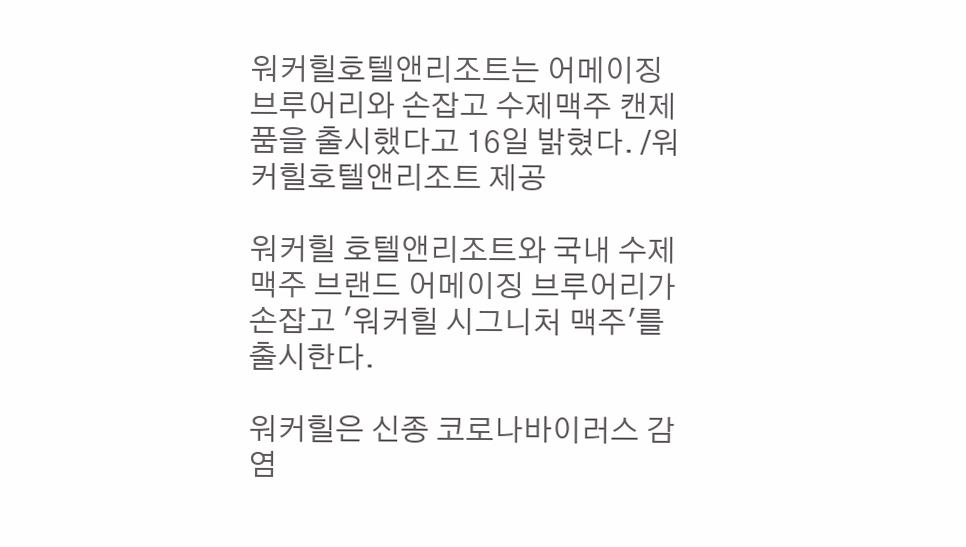워커힐호텔앤리조트는 어메이징브루어리와 손잡고 수제맥주 캔제품을 출시했다고 16일 밝혔다. /워커힐호텔앤리조트 제공

워커힐 호텔앤리조트와 국내 수제맥주 브랜드 어메이징 브루어리가 손잡고 '워커힐 시그니처 맥주'를 출시한다.

워커힐은 신종 코로나바이러스 감염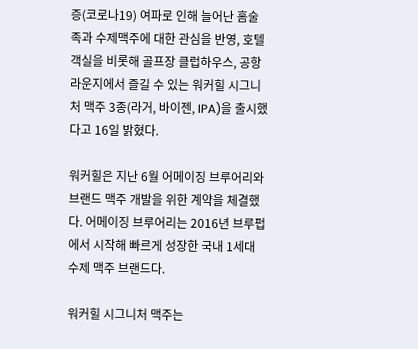증(코로나19) 여파로 인해 늘어난 홈술족과 수제맥주에 대한 관심을 반영, 호텔 객실을 비롯해 골프장 클럽하우스, 공항 라운지에서 즐길 수 있는 워커힐 시그니처 맥주 3종(라거, 바이젠, IPA)을 출시했다고 16일 밝혔다.

워커힐은 지난 6월 어메이징 브루어리와 브랜드 맥주 개발을 위한 계약을 체결했다. 어메이징 브루어리는 2016년 브루펍에서 시작해 빠르게 성장한 국내 1세대 수제 맥주 브랜드다.

워커힐 시그니처 맥주는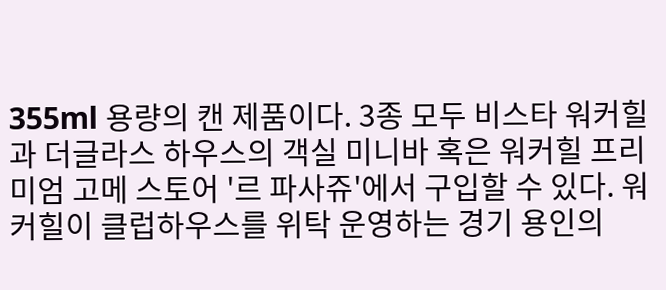355ml 용량의 캔 제품이다. 3종 모두 비스타 워커힐과 더글라스 하우스의 객실 미니바 혹은 워커힐 프리미엄 고메 스토어 '르 파사쥬'에서 구입할 수 있다. 워커힐이 클럽하우스를 위탁 운영하는 경기 용인의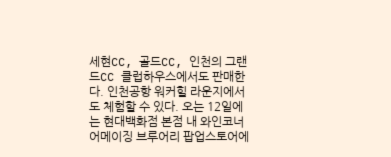세현CC, 골드CC, 인천의 그랜드CC 클럽하우스에서도 판매한다. 인천공항 워커힐 라운지에서도 체험할 수 있다. 오는 12일에는 현대백화점 본점 내 와인코너 어메이징 브루어리 팝업스토어에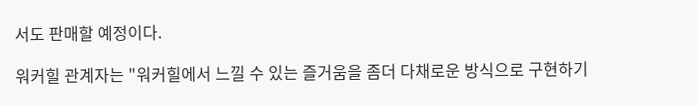서도 판매할 예정이다.

워커힐 관계자는 "워커힐에서 느낄 수 있는 즐거움을 좀더 다채로운 방식으로 구현하기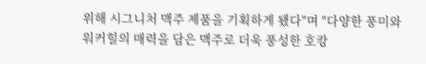위해 시그니처 맥주 제품을 기획하게 됐다"며 "다양한 풍미와 워커힐의 매력을 담은 맥주로 더욱 풍성한 호캉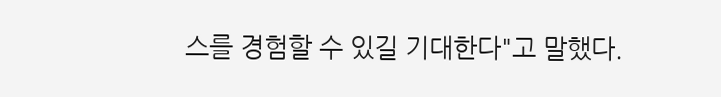스를 경험할 수 있길 기대한다"고 말했다.